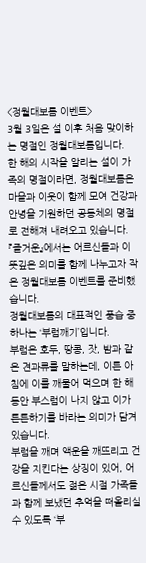<정월대보름 이벤트>
3월 3일은 설 이후 처음 맞이하는 명절인 정월대보름입니다.
한 해의 시작을 알리는 설이 가족의 명절이라면, 정월대보름은 마을과 이웃이 함께 모여 건강과 안녕을 기원하던 공동체의 명절로 전해져 내려오고 있습니다.
『즐거운』에서는 어르신들과 이 뜻깊은 의미를 함께 나누고자 작은 정월대보름 이벤트를 준비했습니다.
정월대보름의 대표적인 풍습 중 하나는 ‘부럼깨기’입니다.
부럼은 호두, 땅콩, 잣, 밤과 같은 견과류를 말하는데, 이른 아침에 이를 깨물어 먹으며 한 해 동안 부스럼이 나지 않고 이가 튼튼하기를 바라는 의미가 담겨 있습니다.
부럼을 깨며 액운을 깨뜨리고 건강을 지킨다는 상징이 있어, 어르신들께서도 젊은 시절 가족들과 함께 보냈던 추억을 떠올리실 수 있도록 ‘부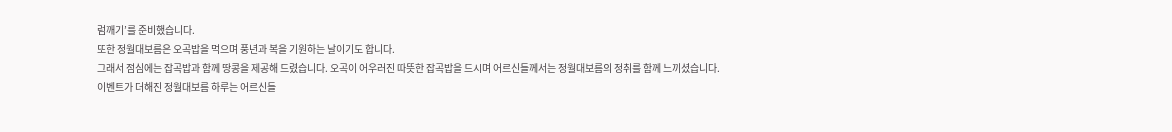럼깨기’를 준비했습니다.
또한 정월대보름은 오곡밥을 먹으며 풍년과 복을 기원하는 날이기도 합니다.
그래서 점심에는 잡곡밥과 함께 땅콩을 제공해 드렸습니다. 오곡이 어우러진 따뜻한 잡곡밥을 드시며 어르신들께서는 정월대보름의 정취를 함께 느끼셨습니다.
이벤트가 더해진 정월대보름 하루는 어르신들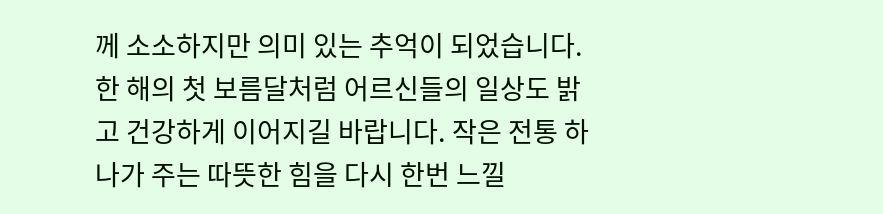께 소소하지만 의미 있는 추억이 되었습니다.
한 해의 첫 보름달처럼 어르신들의 일상도 밝고 건강하게 이어지길 바랍니다. 작은 전통 하나가 주는 따뜻한 힘을 다시 한번 느낄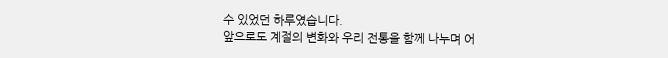수 있었던 하루였습니다.
앞으로도 계절의 변화와 우리 전통을 함께 나누며 어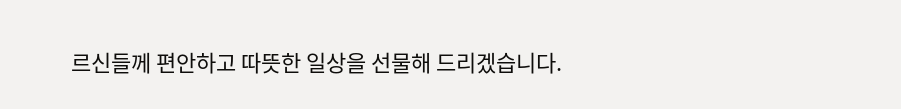르신들께 편안하고 따뜻한 일상을 선물해 드리겠습니다.